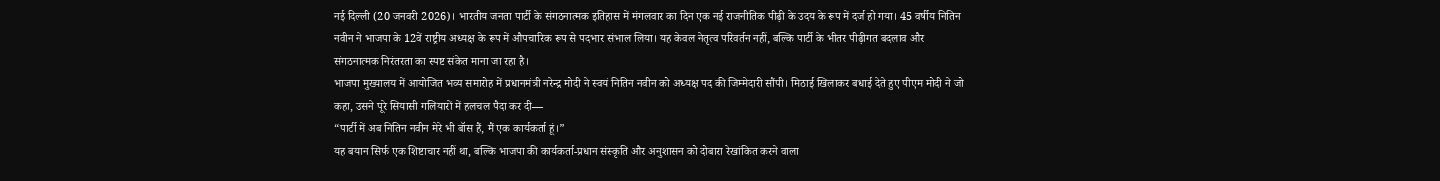नई दिल्ली (20 जनवरी 2026)। भारतीय जनता पार्टी के संगठनात्मक इतिहास में मंगलवार का दिन एक नई राजनीतिक पीढ़ी के उदय के रूप में दर्ज हो गया। 45 वर्षीय नितिन नवीन ने भाजपा के 12वें राष्ट्रीय अध्यक्ष के रूप में औपचारिक रूप से पदभार संभाल लिया। यह केवल नेतृत्व परिवर्तन नहीं, बल्कि पार्टी के भीतर पीढ़ीगत बदलाव और संगठनात्मक निरंतरता का स्पष्ट संकेत माना जा रहा है।
भाजपा मुख्यालय में आयोजित भव्य समारोह में प्रधानमंत्री नरेन्द्र मोदी ने स्वयं नितिन नवीन को अध्यक्ष पद की जिम्मेदारी सौंपी। मिठाई खिलाकर बधाई देते हुए पीएम मोदी ने जो कहा, उसने पूरे सियासी गलियारों में हलचल पैदा कर दी—
“पार्टी में अब नितिन नवीन मेरे भी बॉस हैं, मैं एक कार्यकर्ता हूं।”
यह बयान सिर्फ एक शिष्टाचार नहीं था, बल्कि भाजपा की कार्यकर्ता-प्रधान संस्कृति और अनुशासन को दोबारा रेखांकित करने वाला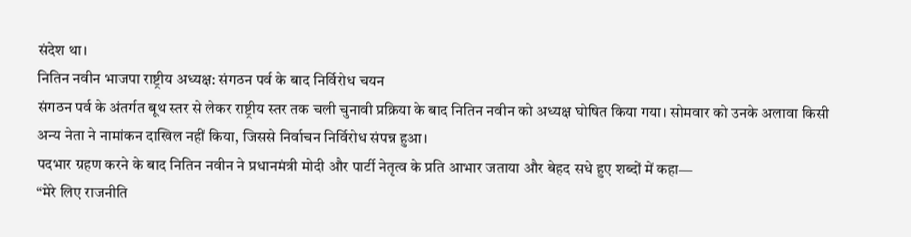संदेश था।
नितिन नवीन भाजपा राष्ट्रीय अध्यक्ष: संगठन पर्व के बाद निर्विरोध चयन
संगठन पर्व के अंतर्गत बूथ स्तर से लेकर राष्ट्रीय स्तर तक चली चुनावी प्रक्रिया के बाद नितिन नवीन को अध्यक्ष घोषित किया गया। सोमवार को उनके अलावा किसी अन्य नेता ने नामांकन दाखिल नहीं किया, जिससे निर्वाचन निर्विरोध संपन्न हुआ।
पदभार ग्रहण करने के बाद नितिन नवीन ने प्रधानमंत्री मोदी और पार्टी नेतृत्व के प्रति आभार जताया और बेहद सधे हुए शब्दों में कहा—
“मेरे लिए राजनीति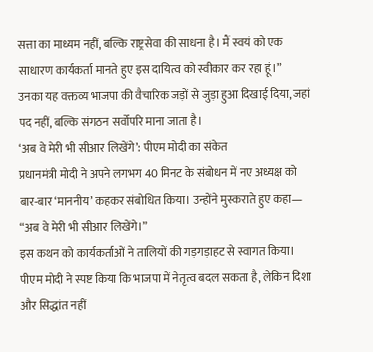सत्ता का माध्यम नहीं, बल्कि राष्ट्रसेवा की साधना है। मैं स्वयं को एक साधारण कार्यकर्ता मानते हुए इस दायित्व को स्वीकार कर रहा हूं।”
उनका यह वक्तव्य भाजपा की वैचारिक जड़ों से जुड़ा हुआ दिखाई दिया, जहां पद नहीं, बल्कि संगठन सर्वोपरि माना जाता है।
‘अब वे मेरी भी सीआर लिखेंगे’: पीएम मोदी का संकेत
प्रधानमंत्री मोदी ने अपने लगभग 40 मिनट के संबोधन में नए अध्यक्ष को बार-बार ‘माननीय’ कहकर संबोधित किया। उन्होंने मुस्कराते हुए कहा—
“अब वे मेरी भी सीआर लिखेंगे।”
इस कथन को कार्यकर्ताओं ने तालियों की गड़गड़ाहट से स्वागत किया। पीएम मोदी ने स्पष्ट किया कि भाजपा में नेतृत्व बदल सकता है, लेकिन दिशा और सिद्धांत नहीं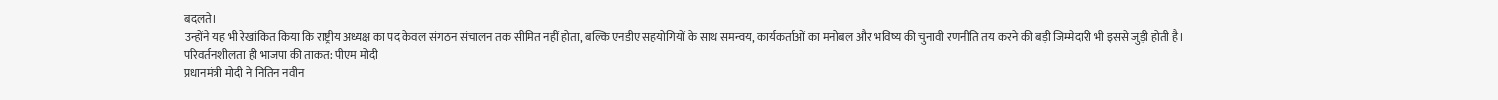बदलते।
उन्होंने यह भी रेखांकित किया कि राष्ट्रीय अध्यक्ष का पद केवल संगठन संचालन तक सीमित नहीं होता, बल्कि एनडीए सहयोगियों के साथ समन्वय, कार्यकर्ताओं का मनोबल और भविष्य की चुनावी रणनीति तय करने की बड़ी जिम्मेदारी भी इससे जुड़ी होती है।
परिवर्तनशीलता ही भाजपा की ताकत: पीएम मोदी
प्रधानमंत्री मोदी ने नितिन नवीन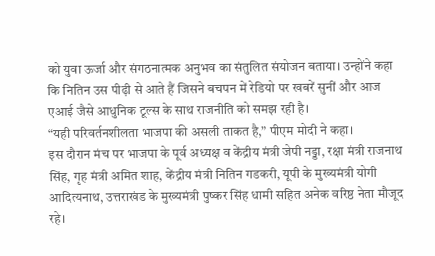को युवा ऊर्जा और संगठनात्मक अनुभव का संतुलित संयोजन बताया। उन्होंने कहा कि नितिन उस पीढ़ी से आते हैं जिसने बचपन में रेडियो पर खबरें सुनीं और आज एआई जैसे आधुनिक टूल्स के साथ राजनीति को समझ रही है।
“यही परिवर्तनशीलता भाजपा की असली ताकत है,” पीएम मोदी ने कहा।
इस दौरान मंच पर भाजपा के पूर्व अध्यक्ष व केंद्रीय मंत्री जेपी नड्डा, रक्षा मंत्री राजनाथ सिंह, गृह मंत्री अमित शाह, केंद्रीय मंत्री नितिन गडकरी, यूपी के मुख्यमंत्री योगी आदित्यनाथ, उत्तराखंड के मुख्यमंत्री पुष्कर सिंह धामी सहित अनेक वरिष्ठ नेता मौजूद रहे।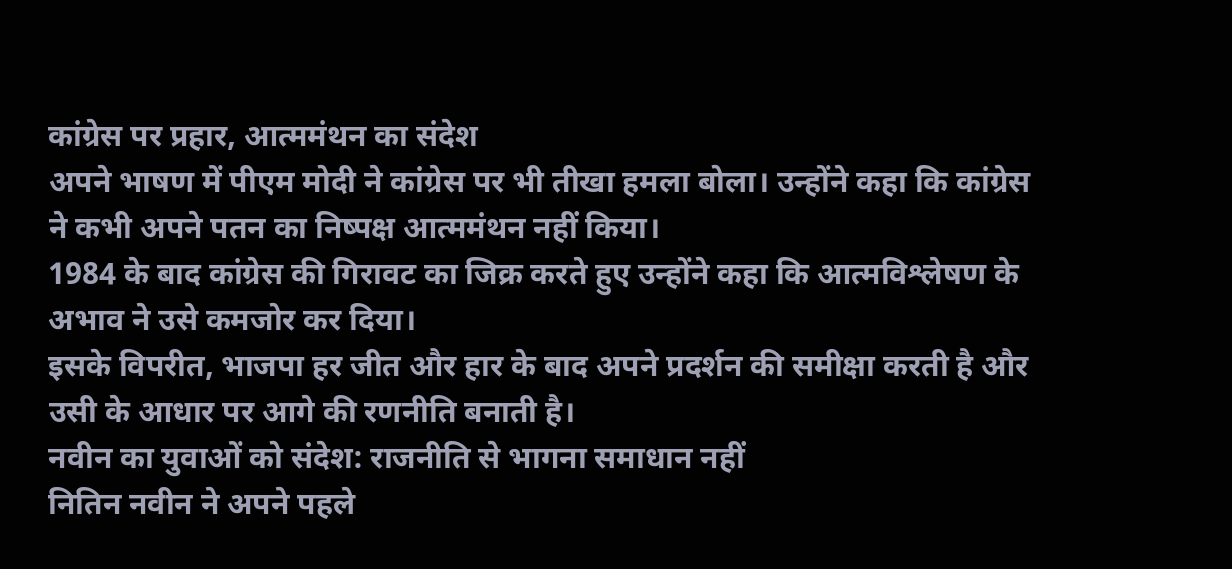कांग्रेस पर प्रहार, आत्ममंथन का संदेश
अपने भाषण में पीएम मोदी ने कांग्रेस पर भी तीखा हमला बोला। उन्होंने कहा कि कांग्रेस ने कभी अपने पतन का निष्पक्ष आत्ममंथन नहीं किया।
1984 के बाद कांग्रेस की गिरावट का जिक्र करते हुए उन्होंने कहा कि आत्मविश्लेषण के अभाव ने उसे कमजोर कर दिया।
इसके विपरीत, भाजपा हर जीत और हार के बाद अपने प्रदर्शन की समीक्षा करती है और उसी के आधार पर आगे की रणनीति बनाती है।
नवीन का युवाओं को संदेश: राजनीति से भागना समाधान नहीं
नितिन नवीन ने अपने पहले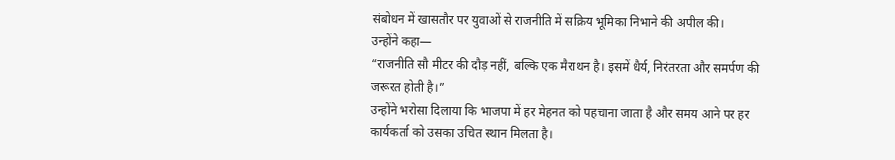संबोधन में खासतौर पर युवाओं से राजनीति में सक्रिय भूमिका निभाने की अपील की।
उन्होंने कहा—
“राजनीति सौ मीटर की दौड़ नहीं, बल्कि एक मैराथन है। इसमें धैर्य, निरंतरता और समर्पण की जरूरत होती है।”
उन्होंने भरोसा दिलाया कि भाजपा में हर मेहनत को पहचाना जाता है और समय आने पर हर कार्यकर्ता को उसका उचित स्थान मिलता है।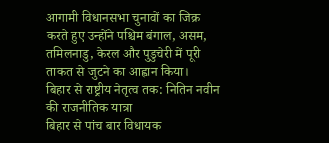आगामी विधानसभा चुनावों का जिक्र करते हुए उन्होंने पश्चिम बंगाल, असम, तमिलनाडु, केरल और पुडुचेरी में पूरी ताकत से जुटने का आह्वान किया।
बिहार से राष्ट्रीय नेतृत्व तक: नितिन नवीन की राजनीतिक यात्रा
बिहार से पांच बार विधायक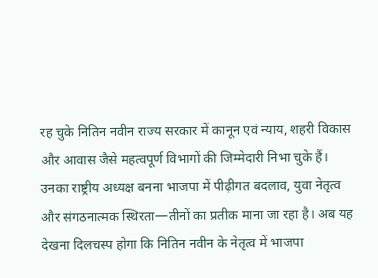रह चुके नितिन नवीन राज्य सरकार में कानून एवं न्याय, शहरी विकास और आवास जैसे महत्वपूर्ण विभागों की जिम्मेदारी निभा चुके हैं।
उनका राष्ट्रीय अध्यक्ष बनना भाजपा में पीढ़ीगत बदलाव, युवा नेतृत्व और संगठनात्मक स्थिरता—तीनों का प्रतीक माना जा रहा है। अब यह देखना दिलचस्प होगा कि नितिन नवीन के नेतृत्व में भाजपा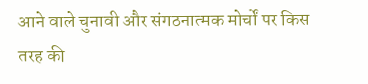आने वाले चुनावी और संगठनात्मक मोर्चों पर किस तरह की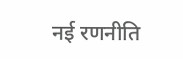नई रणनीति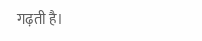गढ़ती है।